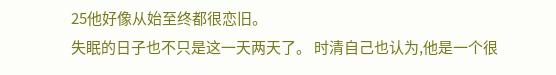25他好像从始至终都很恋旧。
失眠的日子也不只是这一天两天了。 时清自己也认为,他是一个很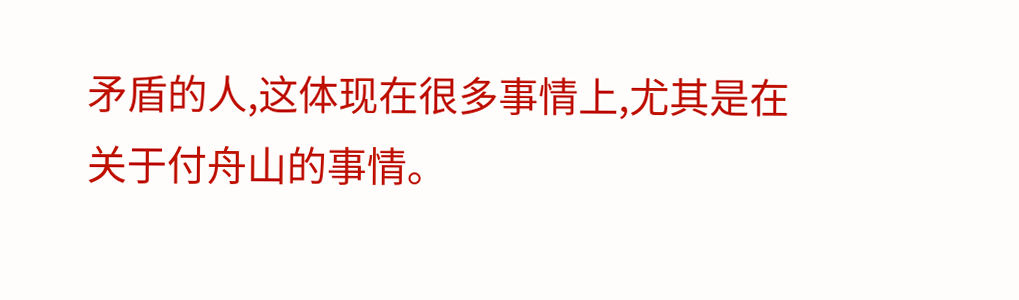矛盾的人,这体现在很多事情上,尤其是在关于付舟山的事情。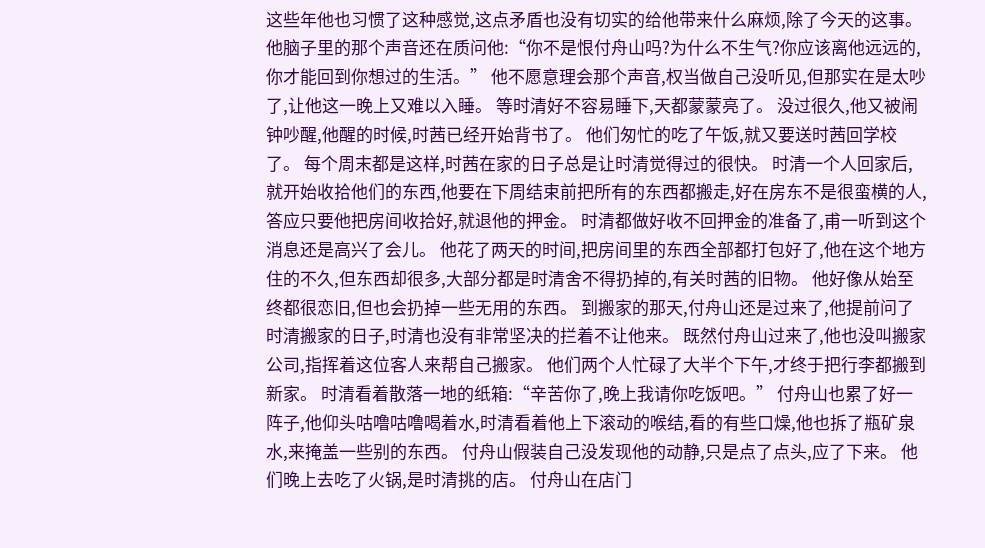这些年他也习惯了这种感觉,这点矛盾也没有切实的给他带来什么麻烦,除了今天的这事。 他脑子里的那个声音还在质问他:“你不是恨付舟山吗?为什么不生气?你应该离他远远的,你才能回到你想过的生活。” 他不愿意理会那个声音,权当做自己没听见,但那实在是太吵了,让他这一晚上又难以入睡。 等时清好不容易睡下,天都蒙蒙亮了。 没过很久,他又被闹钟吵醒,他醒的时候,时茜已经开始背书了。 他们匆忙的吃了午饭,就又要送时茜回学校了。 每个周末都是这样,时茜在家的日子总是让时清觉得过的很快。 时清一个人回家后,就开始收拾他们的东西,他要在下周结束前把所有的东西都搬走,好在房东不是很蛮横的人,答应只要他把房间收拾好,就退他的押金。 时清都做好收不回押金的准备了,甫一听到这个消息还是高兴了会儿。 他花了两天的时间,把房间里的东西全部都打包好了,他在这个地方住的不久,但东西却很多,大部分都是时清舍不得扔掉的,有关时茜的旧物。 他好像从始至终都很恋旧,但也会扔掉一些无用的东西。 到搬家的那天,付舟山还是过来了,他提前问了时清搬家的日子,时清也没有非常坚决的拦着不让他来。 既然付舟山过来了,他也没叫搬家公司,指挥着这位客人来帮自己搬家。 他们两个人忙碌了大半个下午,才终于把行李都搬到新家。 时清看着散落一地的纸箱:“辛苦你了,晚上我请你吃饭吧。” 付舟山也累了好一阵子,他仰头咕噜咕噜喝着水,时清看着他上下滚动的喉结,看的有些口燥,他也拆了瓶矿泉水,来掩盖一些别的东西。 付舟山假装自己没发现他的动静,只是点了点头,应了下来。 他们晚上去吃了火锅,是时清挑的店。 付舟山在店门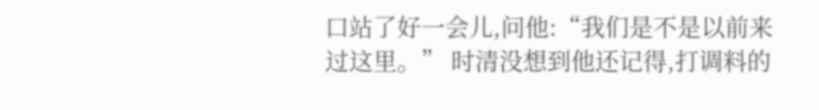口站了好一会儿,问他:“我们是不是以前来过这里。” 时清没想到他还记得,打调料的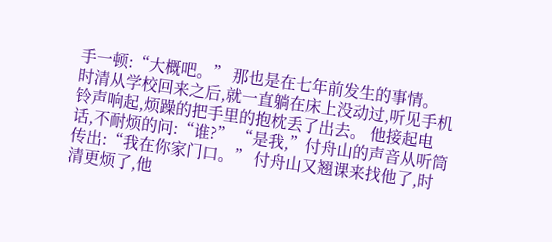手一顿:“大概吧。” 那也是在七年前发生的事情。 时清从学校回来之后,就一直躺在床上没动过,听见手机铃声响起,烦躁的把手里的抱枕丢了出去。 他接起电话,不耐烦的问:“谁?” “是我,”付舟山的声音从听筒传出:“我在你家门口。” 付舟山又翘课来找他了,时清更烦了,他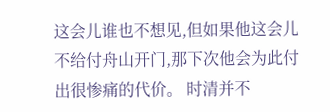这会儿谁也不想见,但如果他这会儿不给付舟山开门,那下次他会为此付出很惨痛的代价。 时清并不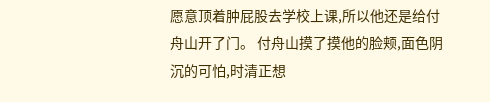愿意顶着肿屁股去学校上课,所以他还是给付舟山开了门。 付舟山摸了摸他的脸颊,面色阴沉的可怕,时清正想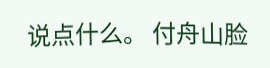说点什么。 付舟山脸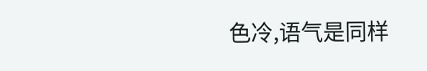色冷,语气是同样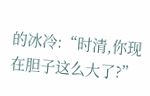的冰冷:“时清,你现在胆子这么大了?”